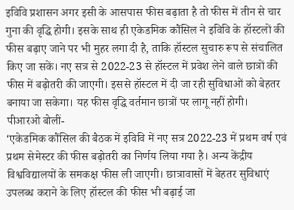इविवि प्रशासन अगर इसी के आसपास फीस बढ़ाता है तो फीस में तीन से चार गुना की वृद्धि होगी। इसके साथ ही एकेडमिक कौंसिल ने इविवि के हॉस्टलों की फीस बढ़ाए जाने पर भी मुहर लगा दी है, ताकि हॉस्टल सुचारु रूप से संचालित किए जा सकें। नए सत्र से 2022-23 से हॉस्टल में प्रवेश लेने वाले छात्रों की फीस में बढ़ोतरी की जाएगी। इससे हॉस्टल में दी जा रही सुविधाओं को बेहतर बनाया जा सकेगा। यह फीस वृद्धि वर्तमान छात्रों पर लागू नहीं होगी।
पीआरओ बोलीं-
‘एकेडमिक कौंसिल की बैठक में इविवि में नए सत्र 2022-23 में प्रथम वर्ष एवं प्रथम सेमेस्टर की फीस बढ़ोतरी का निर्णय लिया गया है। अन्य केंद्रीय विश्वविद्यालयों के समकक्ष फीस ली जाएगी। छात्रावासों में बेहतर सुविधाएं उपलब्ध कराने के लिए हॉस्टल की फीस भी बढ़ाई जा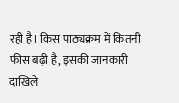रही है। किस पाठ्यक्रम में कितनी फीस बढ़ी है, इसकी जानकारी दाखिले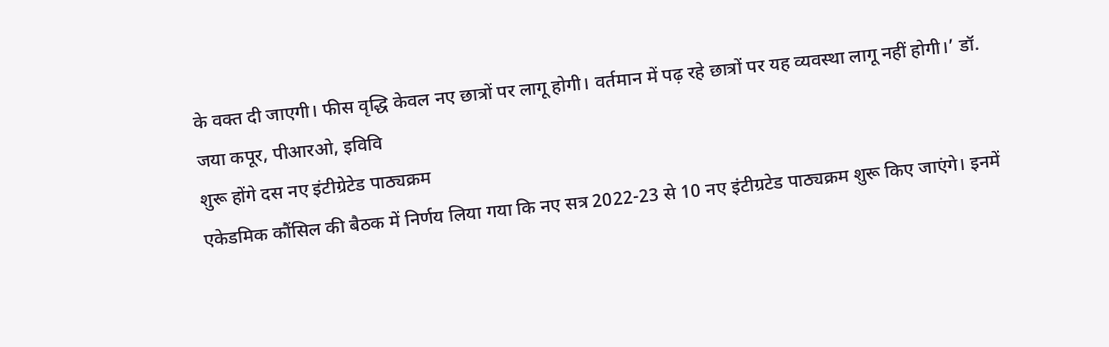के वक्त दी जाएगी। फीस वृद्धि केवल नए छात्रों पर लागू होगी। वर्तमान में पढ़ रहे छात्रों पर यह व्यवस्था लागू नहीं होगी।’ डॉ. जया कपूर, पीआरओ, इविवि
शुरू होंगे दस नए इंटीग्रेटेड पाठ्यक्रम
एकेडमिक कौंसिल की बैठक में निर्णय लिया गया कि नए सत्र 2022-23 से 10 नए इंटीग्रटेड पाठ्यक्रम शुरू किए जाएंगे। इनमें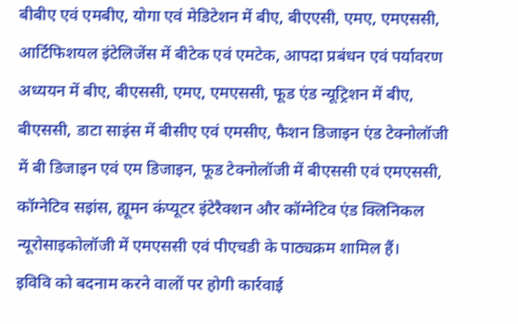बीबीए एवं एमबीए, योगा एवं मेडिटेशन में बीए, बीएएसी, एमए, एमएससी, आर्टिफिशयल इंटेलिजेंस में बीटेक एवं एमटेक, आपदा प्रबंधन एवं पर्यावरण अध्ययन में बीए, बीएससी, एमए, एमएससी, फूड एंड न्यूट्रिशन में बीए, बीएससी, डाटा साइंस में बीसीए एवं एमसीए, फैशन डिजाइन एंड टेक्नोलॉजी में बी डिजाइन एवं एम डिजाइन, फूड टेक्नोलॉजी में बीएससी एवं एमएससी, कॉग्नेटिव सइांस, ह्यूमन कंप्यूटर इंटेरैक्शन और कॉग्नेटिव एंड क्लिनिकल न्यूरोसाइकोलॉजी में एमएससी एवं पीएचडी के पाठ्यक्रम शामिल हैं।
इविवि को बदनाम करने वालों पर होगी कार्रवाई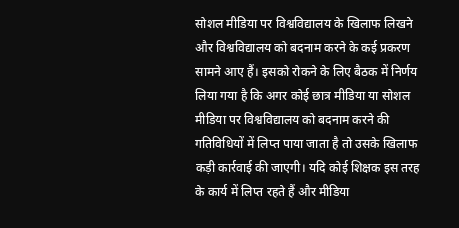सोशल मीडिया पर विश्वविद्यालय के खिलाफ लिखने और विश्वविद्यालय को बदनाम करने के कई प्रकरण सामने आए हैं। इसको रोकने के लिए बैठक में निर्णय लिया गया है कि अगर कोई छात्र मीडिया या सोशल मीडिया पर विश्वविद्यालय को बदनाम करने की गतिविधियों में लिप्त पाया जाता है तो उसके खिलाफ कड़ी कार्रवाई की जाएगी। यदि कोई शिक्षक इस तरह के कार्य में लिप्त रहते हैं और मीडिया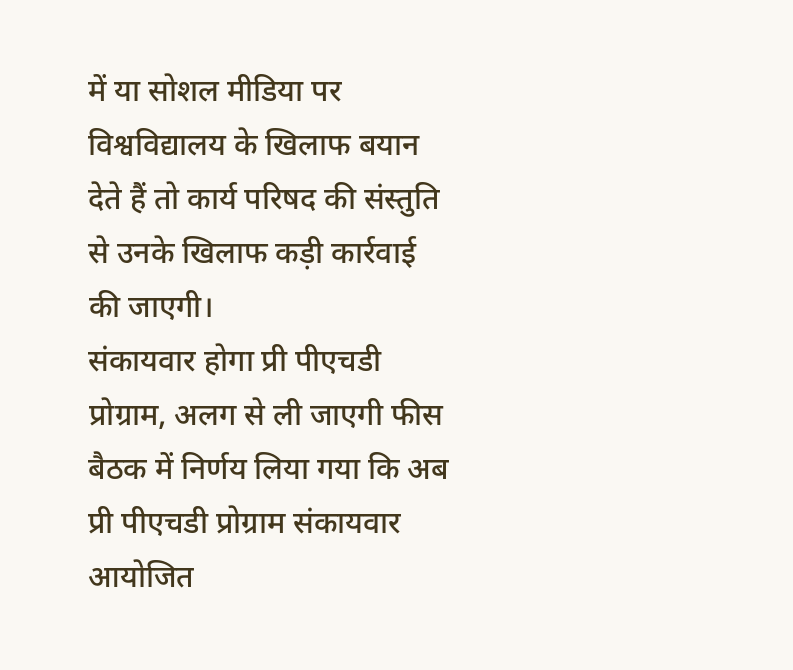में या सोशल मीडिया पर विश्वविद्यालय के खिलाफ बयान देते हैं तो कार्य परिषद की संस्तुति से उनके खिलाफ कड़ी कार्रवाई की जाएगी।
संकायवार होगा प्री पीएचडी प्रोग्राम, अलग से ली जाएगी फीस
बैठक में निर्णय लिया गया कि अब प्री पीएचडी प्रोग्राम संकायवार आयोजित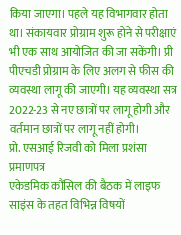किया जाएगा। पहले यह विभागवार होता था। संकायवार प्रोग्राम शुरू होने से परीक्षाएं भी एक साथ आयोजित की जा सकेंगी। प्री पीएचडी प्रोग्राम के लिए अलग से फीस की व्यवस्था लागू की जाएगी। यह व्यवस्था सत्र 2022-23 से नए छात्रों पर लागू होगी और वर्तमान छात्रों पर लागू नहीं होगी।
प्रो. एसआई रिजवी को मिला प्रशंसा प्रमाणपत्र
एकेडमिक कौंसिल की बैठक में लाइफ साइंस के तहत विभिन्न विषयों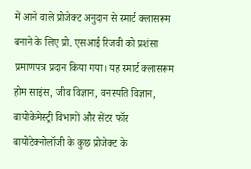में आने वाले प्रोजेक्ट अनुदान से स्मार्ट क्लासरूम बनाने के लिए प्रो. एसआई रिजवी को प्रशंसा प्रमाणपत्र प्रदान किया गया। यह स्मार्ट क्लासरूम होम साइंस, जीव विज्ञान, वनस्पति विज्ञान, बायोकेमेस्ट्री विभागों और सेंटर फॉर बायोटेक्नोलॉजी के कुछ प्रोजेक्ट के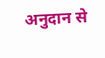अनुदान से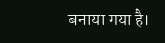बनाया गया है।